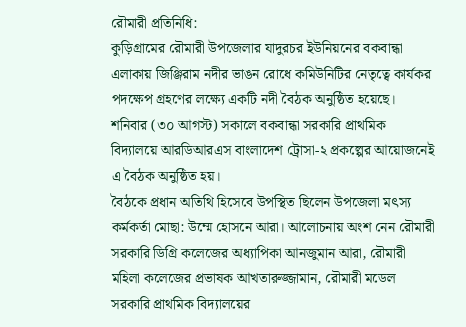রৌমারী প্রতিনিধি:
কুড়িগ্রামের রৌমারী উপজেলার যাদুরচর ইউনিয়নের বকবান্ধা এলাকায় জিঞ্জিরাম নদীর ভাঙন রোধে কমিউনিটির নেতৃত্বে কার্যকর পদক্ষেপ গ্রহণের লক্ষ্যে একটি নদী বৈঠক অনুষ্ঠিত হয়েছে। শনিবার (৩০ আগস্ট) সকালে বকবান্ধা সরকারি প্রাথমিক বিদ্যালয়ে আরডিআরএস বাংলাদেশ ট্রোসা-২ প্রকল্পের আয়োজনেই এ বৈঠক অনুষ্ঠিত হয়।
বৈঠকে প্রধান অতিথি হিসেবে উপস্থিত ছিলেন উপজেলা মৎস্য কর্মকর্তা মোছা: উম্মে হোসনে আরা। আলোচনায় অংশ নেন রৌমারী সরকারি ডিগ্রি কলেজের অধ্যাপিকা আনজুমান আরা, রৌমারী মহিলা কলেজের প্রভাষক আখতারুজ্জামান, রৌমারী মডেল সরকারি প্রাথমিক বিদ্যালয়ের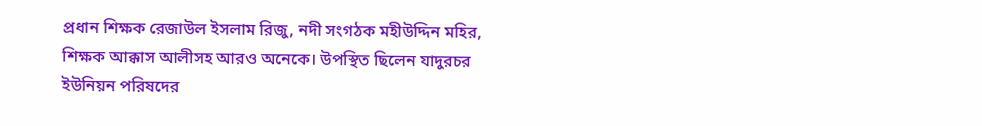প্রধান শিক্ষক রেজাউল ইসলাম রিজু, নদী সংগঠক মহীউদ্দিন মহির, শিক্ষক আক্কাস আলীসহ আরও অনেকে। উপস্থিত ছিলেন যাদুরচর ইউনিয়ন পরিষদের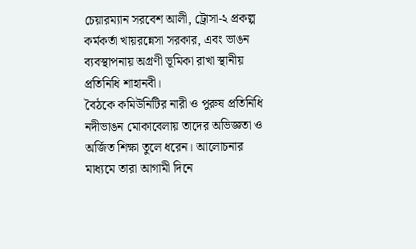চেয়ারম্যান সরবেশ আলী, ট্রোসা-২ প্রকল্প কর্মকর্তা খায়রন্নেসা সরকার, এবং ভাঙন ব্যবস্থাপনায় অগ্রণী ভূমিকা রাখা স্থানীয় প্রতিনিধি শাহানবী।
বৈঠকে কমিউনিটির নারী ও পুরুষ প্রতিনিধি নদীভাঙন মোকাবেলায় তাদের অভিজ্ঞতা ও অর্জিত শিক্ষা তুলে ধরেন। আলোচনার মাধ্যমে তারা আগামী দিনে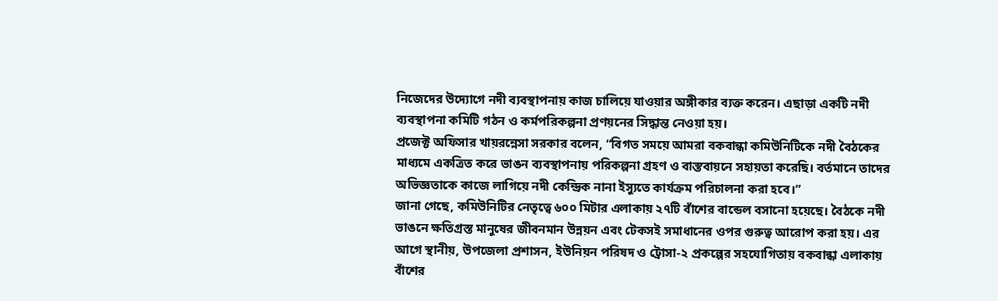নিজেদের উদ্যোগে নদী ব্যবস্থাপনায় কাজ চালিয়ে যাওয়ার অঙ্গীকার ব্যক্ত করেন। এছাড়া একটি নদী ব্যবস্থাপনা কমিটি গঠন ও কর্মপরিকল্পনা প্রণয়নের সিদ্ধান্ত নেওয়া হয়।
প্রজেক্ট অফিসার খায়রন্নেসা সরকার বলেন, “বিগত সময়ে আমরা বকবান্ধা কমিউনিটিকে নদী বৈঠকের মাধ্যমে একত্রিত করে ভাঙন ব্যবস্থাপনায় পরিকল্পনা গ্রহণ ও বাস্তবায়নে সহায়তা করেছি। বর্তমানে তাদের অভিজ্ঞতাকে কাজে লাগিয়ে নদী কেন্দ্রিক নানা ইস্যুতে কার্যক্রম পরিচালনা করা হবে।”
জানা গেছে, কমিউনিটির নেতৃত্বে ৬০০ মিটার এলাকায় ২৭টি বাঁশের বান্ডেল বসানো হয়েছে। বৈঠকে নদী ভাঙনে ক্ষতিগ্রস্ত মানুষের জীবনমান উন্নয়ন এবং টেকসই সমাধানের ওপর গুরুত্ব আরোপ করা হয়। এর আগে স্থানীয়, উপজেলা প্রশাসন, ইউনিয়ন পরিষদ ও ট্রোসা-২ প্রকল্পের সহযোগিতায় বকবান্ধা এলাকায় বাঁশের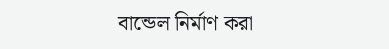বান্ডেল নির্মাণ করা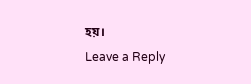হয়।
Leave a Reply